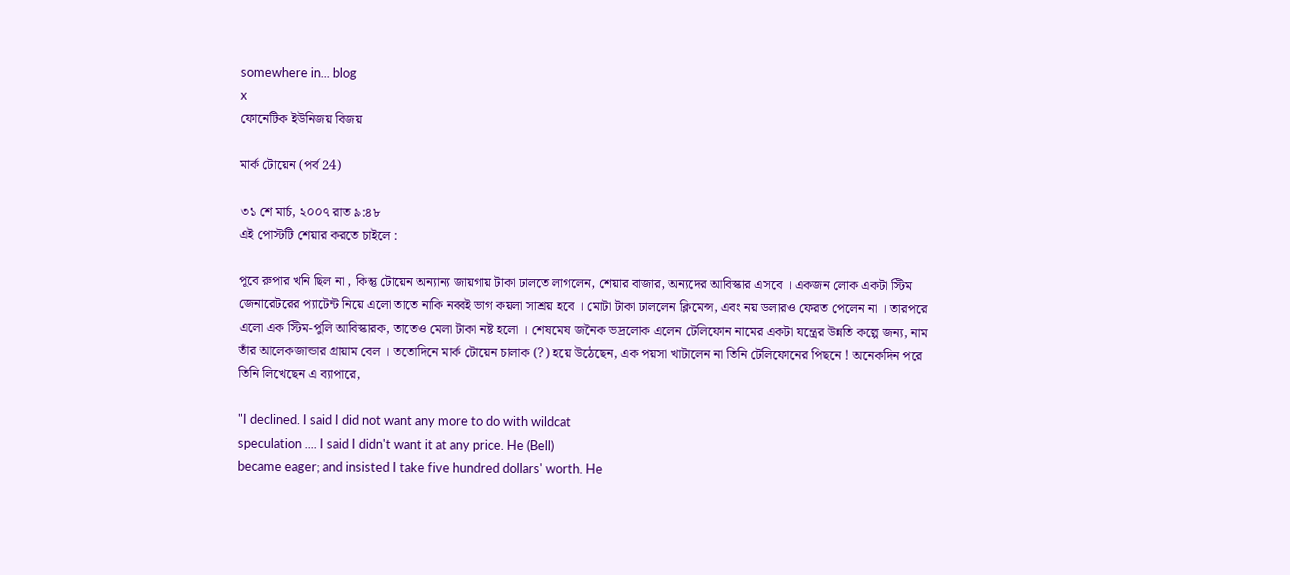somewhere in... blog
x
ফোনেটিক ইউনিজয় বিজয়

মার্ক টোয়েন (পর্ব 24)

৩১ শে মার্চ, ২০০৭ রাত ৯:৪৮
এই পোস্টটি শেয়ার করতে চাইলে :

পূবে রুপার খনি ছিল না , কিন্তু টোয়েন অন্যান্য জায়গায় টাকা ঢালতে লাগলেন, শেয়ার বাজার, অন্যদের আবিস্কার এসবে । একজন লোক একটা স্টিম জেনারেটরের প্যাটেন্ট নিয়ে এলো তাতে নাকি নব্বই ভাগ কয়লা সাশ্রয় হবে । মোটা টাকা ঢাললেন ক্লিমেন্স, এবং নয় ডলারও ফেরত পেলেন না । তারপরে এলো এক স্টিম-পুলি আবিস্কারক, তাতেও মেলা টাকা নষ্ট হলো । শেষমেষ জনৈক ভদ্রলোক এলেন টেলিফোন নামের একটা যন্ত্রের উন্নতি কল্পে জন্য, নাম তাঁর আলেকজান্ডার গ্রায়াম বেল । ততোদিনে মার্ক টোয়েন চালাক (?) হয়ে উঠেছেন, এক পয়সা খাটালেন না তিনি টেলিফোনের পিছনে ! অনেকদিন পরে তিনি লিখেছেন এ ব্যাপারে,

"I declined. I said I did not want any more to do with wildcat
speculation .... I said I didn't want it at any price. He (Bell)
became eager; and insisted I take five hundred dollars' worth. He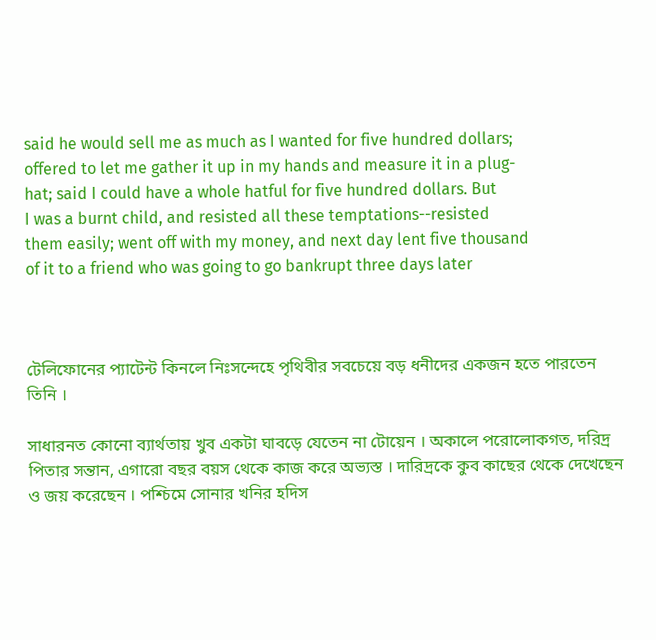said he would sell me as much as I wanted for five hundred dollars;
offered to let me gather it up in my hands and measure it in a plug-
hat; said I could have a whole hatful for five hundred dollars. But
I was a burnt child, and resisted all these temptations--resisted
them easily; went off with my money, and next day lent five thousand
of it to a friend who was going to go bankrupt three days later



টেলিফোনের প্যাটেন্ট কিনলে নিঃসন্দেহে পৃথিবীর সবচেয়ে বড় ধনীদের একজন হতে পারতেন তিনি ।

সাধারনত কোনো ব্যার্থতায় খুব একটা ঘাবড়ে যেতেন না টোয়েন । অকালে পরোলোকগত, দরিদ্র পিতার সন্তান, এগারো বছর বয়স থেকে কাজ করে অভ্যস্ত । দারিদ্রকে কুব কাছের থেকে দেখেছেন ও জয় করেছেন । পশ্চিমে সোনার খনির হদিস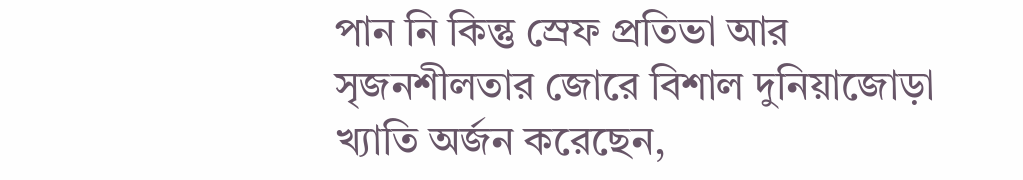পান নি কিন্তু স্রেফ প্রতিভা আর সৃজনশীলতার জোরে বিশাল দুনিয়াজোড়া খ্যাতি অর্জন করেছেন,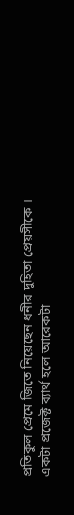প্রতিকুল প্রেমে জিতে নিয়েছেন ধনীর দুহিতা প্রেয়সীকে । একটা প্রজেক্ট ব্যার্থ হলে আরেকটা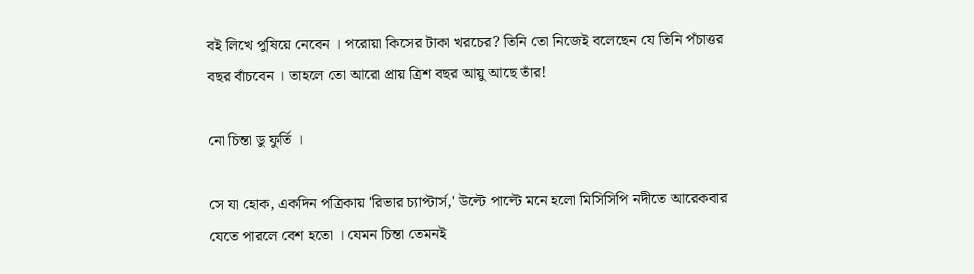বই লিখে পুষিয়ে নেবেন । পরোয়া কিসের টাকা খরচের? তিনি তো নিজেই বলেছেন যে তিনি পঁচাত্তর বছর বাঁচবেন । তাহলে তো আরো প্রায় ত্রিশ বছর আয়ু আছে তাঁর!

নো চিন্তা ডু ফুর্তি ।

সে যা হোক, একদিন পত্রিকায় 'রিভার চ্যাপ্টার্স,' উল্টে পাল্টে মনে হলো মিসিসিপি নদীতে আরেকবার যেতে পারলে বেশ হতো । যেমন চিন্তা তেমনই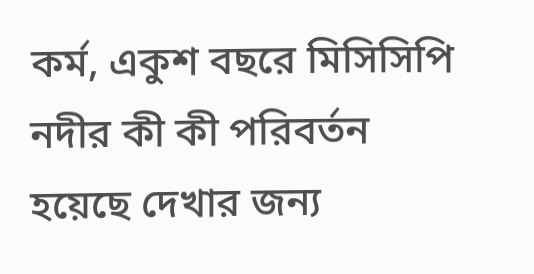কর্ম, একুশ বছরে মিসিসিপি নদীর কী কী পরিবর্তন হয়েছে দেখার জন্য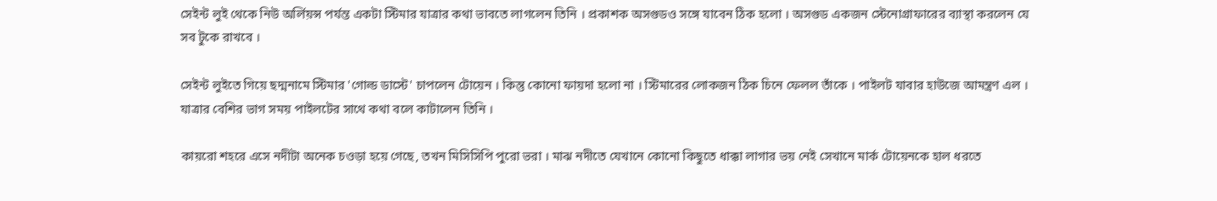সেইন্ট লুই থেকে নিউ অর্লিয়ন্স পর্যন্ত একটা স্টিমার যাত্রার কথা ভাবতে লাগলেন তিনি । প্রকাশক অসগুডও সঙ্গে যাবেন ঠিক হলো । অসগুড একজন স্টেনোগ্রাফারের ব্যাস্থা করলেন যে সব টুকে রাখবে ।

সেইন্ট লুইতে গিয়ে ছদ্মনামে স্টিমার 'গোল্ড ডাস্টে' চাপলেন টোয়েন । কিন্তু কোনো ফায়দা হলো না । স্টিমারের লোকজন ঠিক চিনে ফেলল তাঁকে । পাইলট যাবার হাউজে আমন্ত্রণ এল । যাত্রার বেশির ভাগ সময় পাইলটের সাথে কথা বলে কাটালেন তিনি ।

কায়রো শহরে এসে নদীটা অনেক চওড়া হয়ে গেছে, তখন মিসিসিপি পুরো ভরা । মাঝ নদীতে যেখানে কোনো কিছুতে ধাক্কা লাগার ভয় নেই সেখানে মার্ক টোয়েনকে হাল ধরতে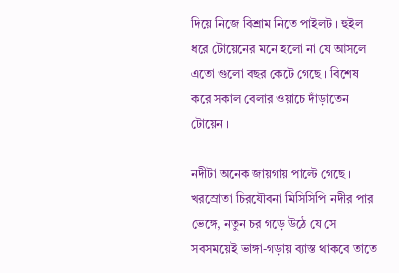দিয়ে নিজে বিশ্রাম নিতে পাইলট । হুইল ধরে টোয়েনের মনে হলো না যে আসলে এতো গুলো বছর কেটে গেছে । বিশেষ করে সকাল বেলার ওয়াচে দাঁড়াতেন টোয়েন ।

নদীটা অনেক জায়গায় পাল্টে গেছে । খরস্রোতা চিরযৌবনা মিসিসিপি নদীর পার ভেঙ্গে, নতুন চর গড়ে উঠে যে সে সবসময়েই ভাঙ্গা-গড়ায় ব্যাস্ত থাকবে তাতে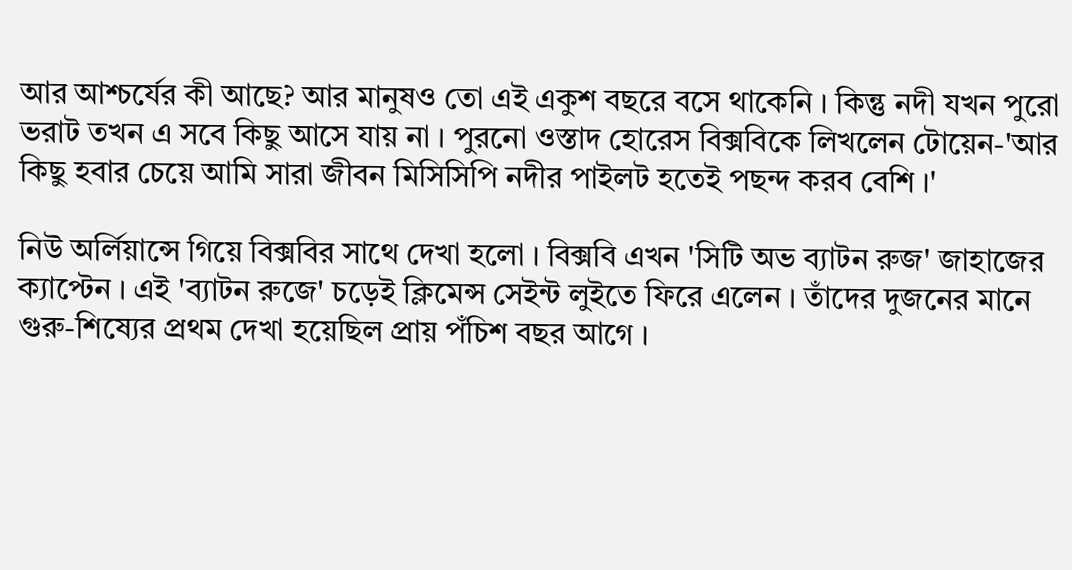আর আশ্চর্যের কী আছে? আর মানুষও তো এই একুশ বছরে বসে থাকেনি । কিন্তু নদী যখন পুরো ভরাট তখন এ সবে কিছু আসে যায় না । পুরনো ওস্তাদ হোরেস বিক্সবিকে লিখলেন টোয়েন-'আর কিছু হবার চেয়ে আমি সারা জীবন মিসিসিপি নদীর পাইলট হতেই পছন্দ করব বেশি ।'

নিউ অর্লিয়ান্সে গিয়ে বিক্সবির সাথে দেখা হলো । বিক্সবি এখন 'সিটি অভ ব্যাটন রুজ' জাহাজের ক্যাপ্টেন । এই 'ব্যাটন রুজে' চড়েই ক্লিমেন্স সেইন্ট লুইতে ফিরে এলেন । তাঁদের দুজনের মানে গুরু-শিষ্যের প্রথম দেখা হয়েছিল প্রায় পঁচিশ বছর আগে ।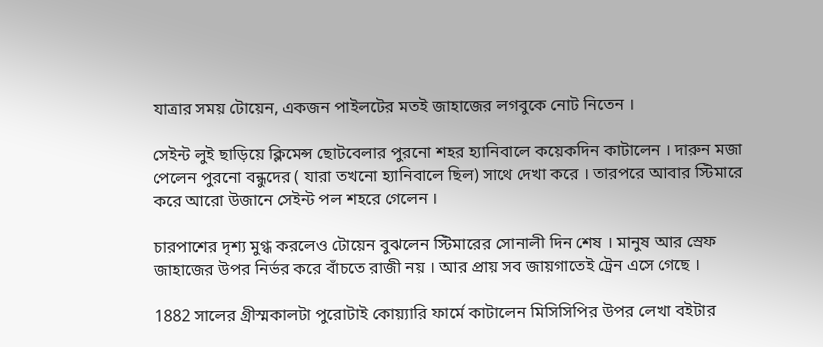যাত্রার সময় টোয়েন, একজন পাইলটের মতই জাহাজের লগবুকে নোট নিতেন ।

সেইন্ট লুই ছাড়িয়ে ক্লিমেন্স ছোটবেলার পুরনো শহর হ্যানিবালে কয়েকদিন কাটালেন । দারুন মজা পেলেন পুরনো বন্ধুদের ( যারা তখনো হ্যানিবালে ছিল) সাথে দেখা করে । তারপরে আবার স্টিমারে করে আরো উজানে সেইন্ট পল শহরে গেলেন ।

চারপাশের দৃশ্য মুগ্ধ করলেও টোয়েন বুঝলেন স্টিমারের সোনালী দিন শেষ । মানুষ আর স্রেফ জাহাজের উপর নির্ভর করে বাঁচতে রাজী নয় । আর প্রায় সব জায়গাতেই ট্রেন এসে গেছে ।

1882 সালের গ্রীস্মকালটা পুরোটাই কোয়্যারি ফার্মে কাটালেন মিসিসিপির উপর লেখা বইটার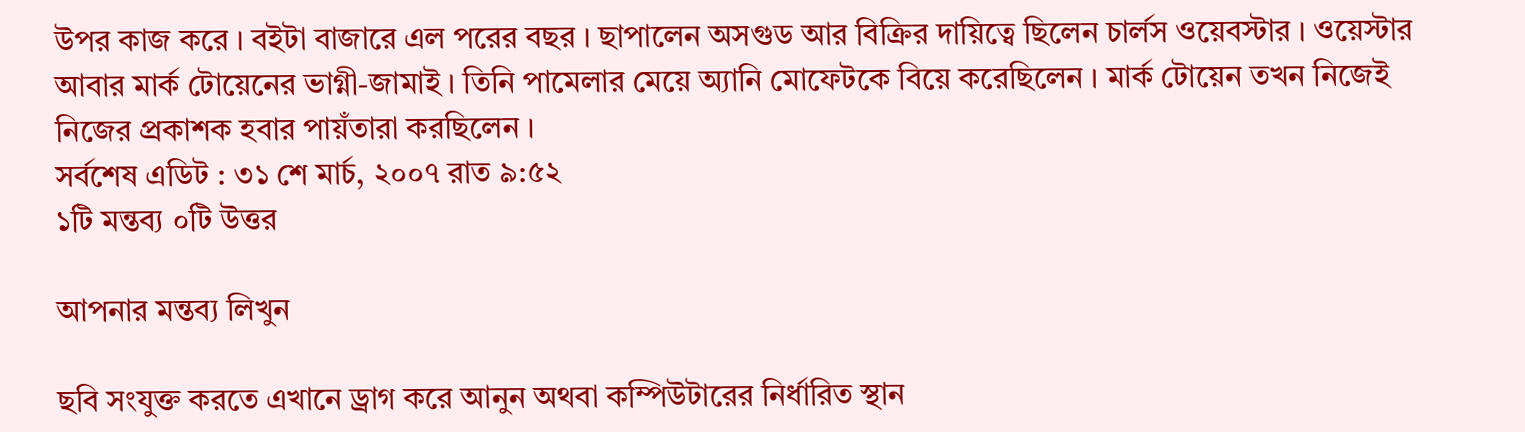উপর কাজ করে । বইটা বাজারে এল পরের বছর । ছাপালেন অসগুড আর বিক্রির দায়িত্বে ছিলেন চার্লস ওয়েবস্টার । ওয়েস্টার আবার মার্ক টোয়েনের ভাগ্নী-জামাই । তিনি পামেলার মেয়ে অ্যানি মোফেটকে বিয়ে করেছিলেন । মার্ক টোয়েন তখন নিজেই নিজের প্রকাশক হবার পায়ঁতারা করছিলেন ।
সর্বশেষ এডিট : ৩১ শে মার্চ, ২০০৭ রাত ৯:৫২
১টি মন্তব্য ০টি উত্তর

আপনার মন্তব্য লিখুন

ছবি সংযুক্ত করতে এখানে ড্রাগ করে আনুন অথবা কম্পিউটারের নির্ধারিত স্থান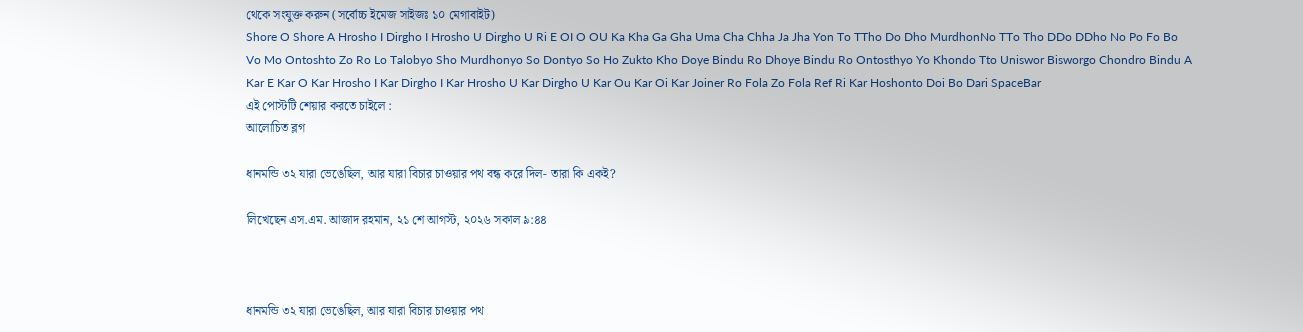থেকে সংযুক্ত করুন (সর্বোচ্চ ইমেজ সাইজঃ ১০ মেগাবাইট)
Shore O Shore A Hrosho I Dirgho I Hrosho U Dirgho U Ri E OI O OU Ka Kha Ga Gha Uma Cha Chha Ja Jha Yon To TTho Do Dho MurdhonNo TTo Tho DDo DDho No Po Fo Bo Vo Mo Ontoshto Zo Ro Lo Talobyo Sho Murdhonyo So Dontyo So Ho Zukto Kho Doye Bindu Ro Dhoye Bindu Ro Ontosthyo Yo Khondo Tto Uniswor Bisworgo Chondro Bindu A Kar E Kar O Kar Hrosho I Kar Dirgho I Kar Hrosho U Kar Dirgho U Kar Ou Kar Oi Kar Joiner Ro Fola Zo Fola Ref Ri Kar Hoshonto Doi Bo Dari SpaceBar
এই পোস্টটি শেয়ার করতে চাইলে :
আলোচিত ব্লগ

ধানমন্ডি ৩২ যারা ভেঙেছিল, আর যারা বিচার চাওয়ার পথ বন্ধ করে দিল- তারা কি একই?

লিখেছেন এস.এম. আজাদ রহমান, ২১ শে আগস্ট, ২০২৬ সকাল ৯:৪৪



ধানমন্ডি ৩২ যারা ভেঙেছিল, আর যারা বিচার চাওয়ার পথ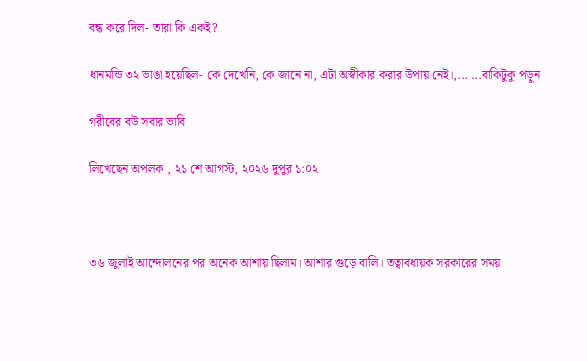বন্ধ করে দিল- তারা কি একই?

ধানমন্ডি ৩২ ভাঙা হয়েছিল- কে দেখেনি, কে জানে না, এটা অস্বীকার করার উপায় নেই।,... ...বাকিটুকু পড়ুন

গরীবের বউ সবার ভাবি

লিখেছেন অপলক , ২১ শে আগস্ট, ২০২৬ দুপুর ১:০২



৩৬ জুলাই আন্দোলনের পর অনেক আশায় ছিলাম। আশার গুড়ে বালি। তত্বাবধায়ক সরকারের সময়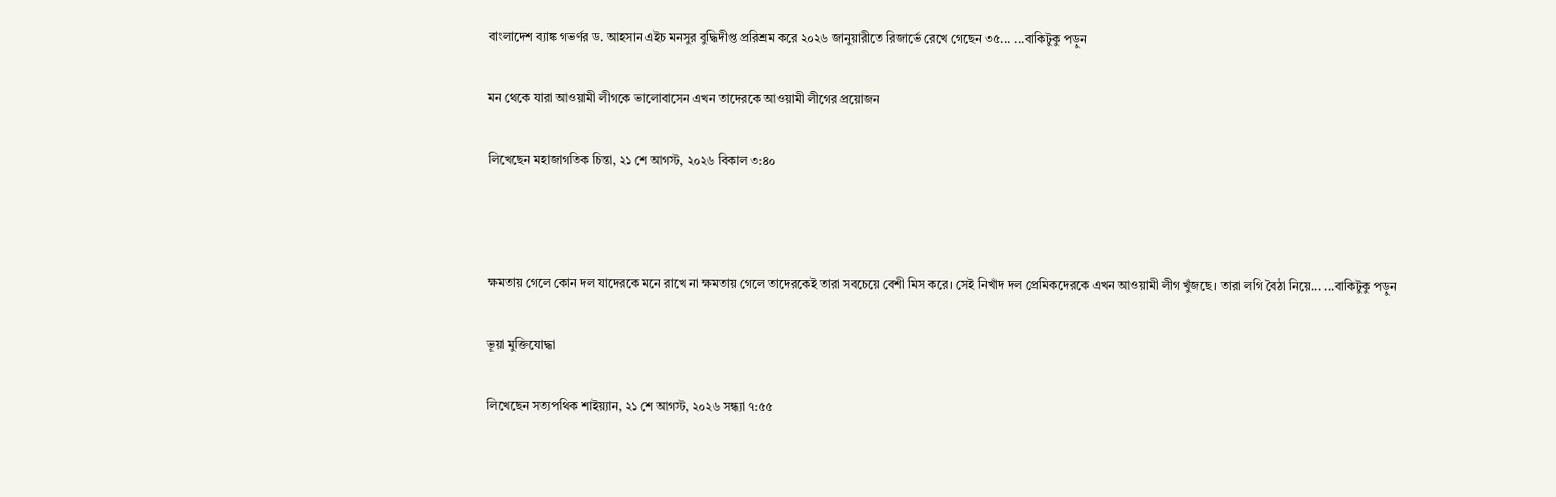বাংলাদেশ ব্যাঙ্ক গভর্ণর ড. আহসান এইচ মনসুর বুদ্ধিদীপ্ত প্ররিশ্রম করে ২০২৬ জানুয়ারীতে রিজার্ভে রেখে গেছেন ৩৫... ...বাকিটুকু পড়ুন

মন থেকে যারা আওয়ামী লীগকে ভালোবাসেন এখন তাদেরকে আওয়ামী লীগের প্রয়োজন

লিখেছেন মহাজাগতিক চিন্তা, ২১ শে আগস্ট, ২০২৬ বিকাল ৩:৪০



ক্ষমতায় গেলে কোন দল যাদেরকে মনে রাখে না ক্ষমতায় গেলে তাদেরকেই তারা সবচেয়ে বেশী মিস করে। সেই নিখাঁদ দল প্রেমিকদেরকে এখন আওয়ামী লীগ খুঁজছে। তারা লগি বৈঠা নিয়ে... ...বাকিটুকু পড়ুন

ভূয়া মুক্তিযোদ্ধা

লিখেছেন সত্যপথিক শাইয়্যান, ২১ শে আগস্ট, ২০২৬ সন্ধ্যা ৭:৫৫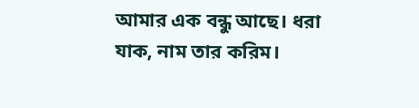আমার এক বন্ধু আছে। ধরা যাক, নাম তার করিম।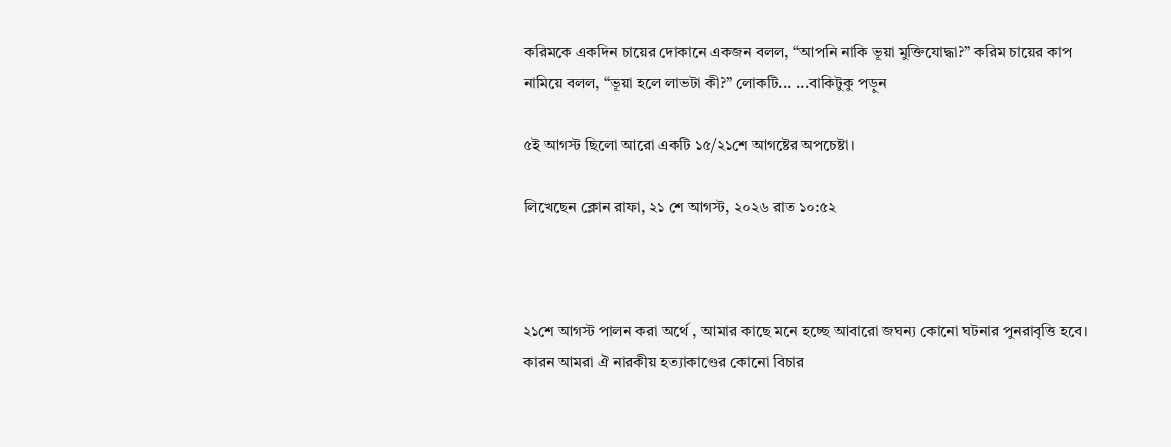করিমকে একদিন চায়ের দোকানে একজন বলল, “আপনি নাকি ভূয়া মুক্তিযোদ্ধা?” করিম চায়ের কাপ নামিয়ে বলল, “ভূয়া হলে লাভটা কী?” লোকটি... ...বাকিটুকু পড়ুন

৫ই আগস্ট ছিলো আরো একটি ১৫/২১শে আগষ্টের অপচেষ্টা।

লিখেছেন ক্লোন রাফা, ২১ শে আগস্ট, ২০২৬ রাত ১০:৫২



২১শে আগস্ট পালন করা অর্থে , আমার কাছে মনে হচ্ছে আবারো জঘন্য কোনো ঘটনার পুনরাবৃত্তি হবে। কারন আমরা ঐ নারকীয় হত্যাকাণ্ডের কোনো বিচার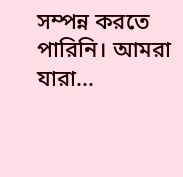সম্পন্ন করতে পারিনি। আমরা যারা...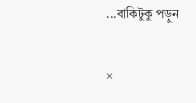...বাকিটুকু পড়ুন

×